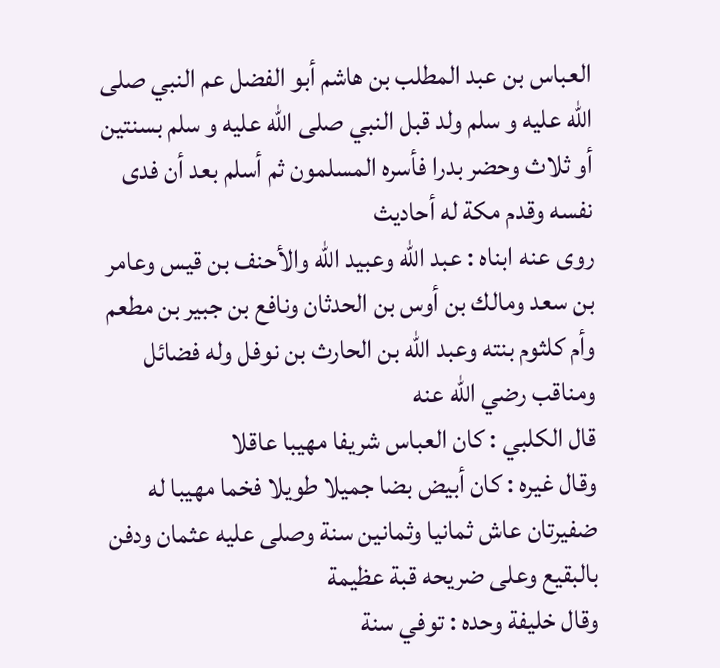العباس بن عبد المطلب بن هاشم أبو الفضل عم النبي صلى الله عليه و سلم ولد قبل النبي صلى الله عليه و سلم بسنتين أو ثلاث وحضر بدرا فأسره المسلمون ثم أسلم بعد أن فدى نفسه وقدم مكة له أحاديث
روى عنه ابناه : عبد الله وعبيد الله والأحنف بن قيس وعامر بن سعد ومالك بن أوس بن الحدثان ونافع بن جبير بن مطعم وأم كلثوم بنته وعبد الله بن الحارث بن نوفل وله فضائل ومناقب رضي الله عنه
قال الكلبي : كان العباس شريفا مهيبا عاقلا
وقال غيره : كان أبيض بضا جميلا طويلا فخما مهيبا له ضفيرتان عاش ثمانيا وثمانين سنة وصلى عليه عثمان ودفن بالبقيع وعلى ضريحه قبة عظيمة
وقال خليفة وحده : توفي سنة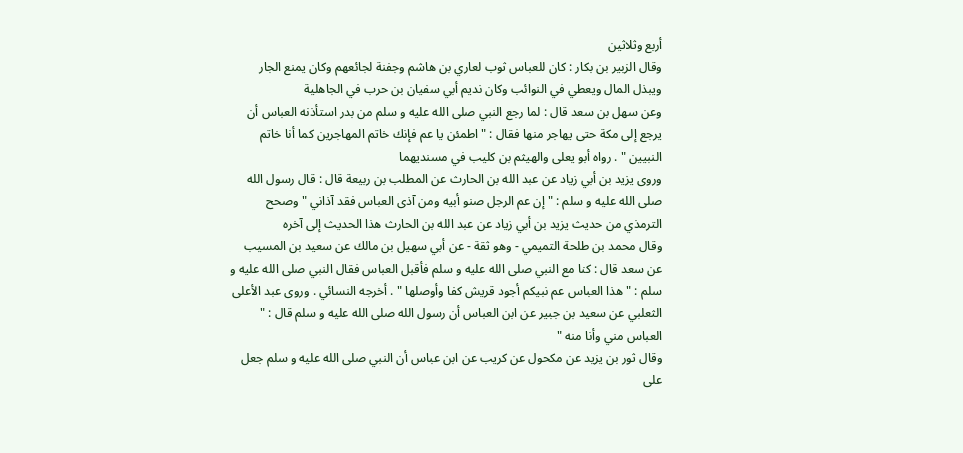أربع وثلاثين
وقال الزبير بن بكار : كان للعباس ثوب لعاري بن هاشم وجفنة لجائعهم وكان يمنع الجار ويبذل المال ويعطي في النوائب وكان نديم أبي سفيان بن حرب في الجاهلية
وعن سهل بن سعد قال : لما رجع النبي صلى الله عليه و سلم من بدر استأذنه العباس أن يرجع إلى مكة حتى يهاجر منها فقال : " اطمئن يا عم فإنك خاتم المهاجرين كما أنا خاتم النبيين " . رواه أبو يعلى والهيثم بن كليب في مسنديهما
وروى يزيد بن أبي زياد عن عبد الله بن الحارث عن المطلب بن ربيعة قال : قال رسول الله صلى الله عليه و سلم : " إن عم الرجل صنو أبيه ومن آذى العباس فقد آذاني " وصحح الترمذي من حديث يزيد بن أبي زياد عن عبد الله بن الحارث هذا الحديث إلى آخره
وقال محمد بن طلحة التميمي - وهو ثقة - عن أبي سهيل بن مالك عن سعيد بن المسيب عن سعد قال : كنا مع النبي صلى الله عليه و سلم فأقبل العباس فقال النبي صلى الله عليه و سلم : " هذا العباس عم نبيكم أجود قريش كفا وأوصلها " . أخرجه النسائي . وروى عبد الأعلى الثعلبي عن سعيد بن جبير عن ابن العباس أن رسول الله صلى الله عليه و سلم قال : " العباس مني وأنا منه "
وقال ثور بن يزيد عن مكحول عن كريب عن ابن عباس أن النبي صلى الله عليه و سلم جعل على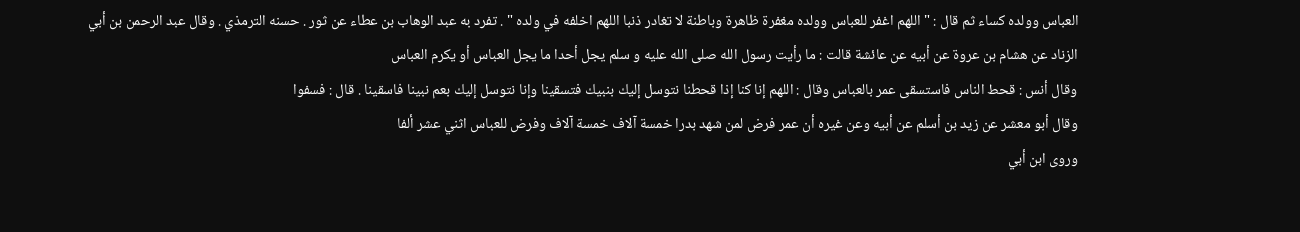العباس وولده كساء ثم قال : " اللهم اغفر للعباس وولده مغفرة ظاهرة وباطنة لا تغادر ذنبا اللهم اخلفه في ولده " . تفرد به عبد الوهاب بن عطاء عن ثور . حسنه الترمذي . وقال عبد الرحمن بن أبي الزناد عن هشام بن عروة عن أبيه عن عائشة قالت : ما رأيت رسول الله صلى الله عليه و سلم يجل أحدا ما يجل العباس أو يكرم العباس
وقال أنس : قحط الناس فاستسقى عمر بالعباس وقال : اللهم إنا كنا إذا قحطنا نتوسل إليك بنبيك فتسقينا وإنا نتوسل إليك بعم نبينا فاسقينا . قال : فسفوا
وقال أبو معشر عن زيد بن أسلم عن أبيه وعن غيره أن عمر فرض لمن شهد بدرا خمسة آلاف خمسة آلاف وفرض للعباس اثني عشر ألفا
وروى ابن أبي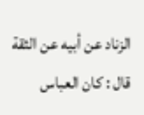الزناد عن أبيه عن الثقة قال : كان العباس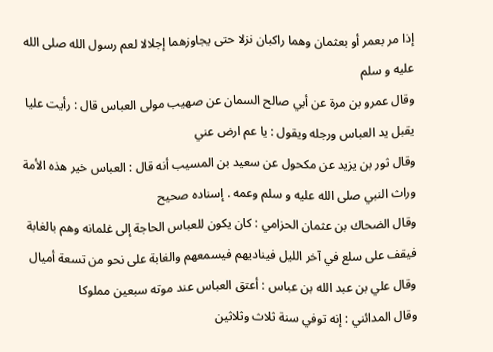إذا مر بعمر أو بعثمان وهما راكبان نزلا حتى يجاوزهما إجلالا لعم رسول الله صلى الله عليه و سلم
وقال عمرو بن مرة عن أبي صالح السمان عن صهيب مولى العباس قال : رأيت عليا يقبل يد العباس ورجله ويقول : يا عم ارض عني
وقال ثور بن يزيد عن مكحول عن سعيد بن المسيب أنه قال : العباس خير هذه الأمة وراث النبي صلى الله عليه و سلم وعمه . إسناده صحيح
وقال الضحاك بن عثمان الحزامي : كان يكون للعباس الحاجة إلى غلمانه وهم بالغابة فيقف على سلع في آخر الليل فيناديهم فيسمعهم والغابة على نحو من تسعة أميال
وقال علي بن عبد الله بن عباس : أعتق العباس عند موته سبعين مملوكا
وقال المدائني : إنه توفي سنة ثلاث وثلاثين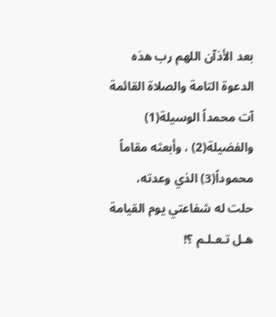بعد الأذآن اللهم رب هذه الدعوة التامة والصلاة القائمة آت محمداً الوسيلة(1) والفضيلة(2) ، وأبعثه مقاماً محموداً(3) الذي وعدته، حلت له شفاعتي يوم القيامة
هـل تـعـلـم ؟!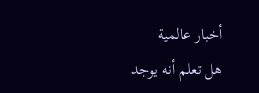أخبار عالمية
هل تعلم أنه يوجد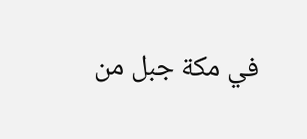في مكة جبل من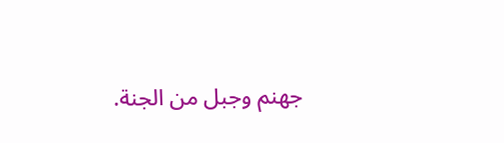جهنم وجبل من الجنة.